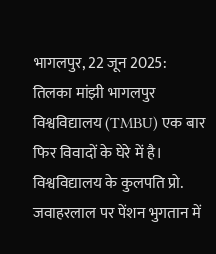भागलपुर, 22 जून 2025: तिलका मांझी भागलपुर विश्वविद्यालय (TMBU) एक बार फिर विवादों के घेरे में है। विश्वविद्यालय के कुलपति प्रो. जवाहरलाल पर पेंशन भुगतान में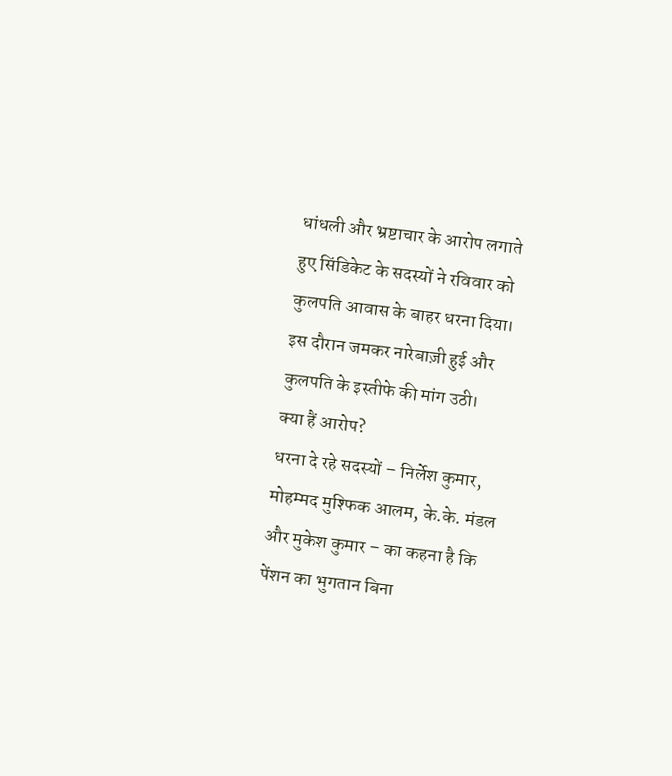धांधली और भ्रष्टाचार के आरोप लगाते हुए सिंडिकेट के सदस्यों ने रविवार को कुलपति आवास के बाहर धरना दिया। इस दौरान जमकर नारेबाज़ी हुई और कुलपति के इस्तीफे की मांग उठी।
क्या हैं आरोप?
धरना दे रहे सदस्यों – निर्लेश कुमार, मोहम्मद मुश्फिक आलम, के.के. मंडल और मुकेश कुमार – का कहना है कि पेंशन का भुगतान बिना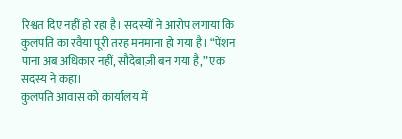रिश्वत दिए नहीं हो रहा है। सदस्यों ने आरोप लगाया कि कुलपति का रवैया पूरी तरह मनमाना हो गया है। “पेंशन पाना अब अधिकार नहीं, सौदेबाज़ी बन गया है,” एक सदस्य ने कहा।
कुलपति आवास को कार्यालय में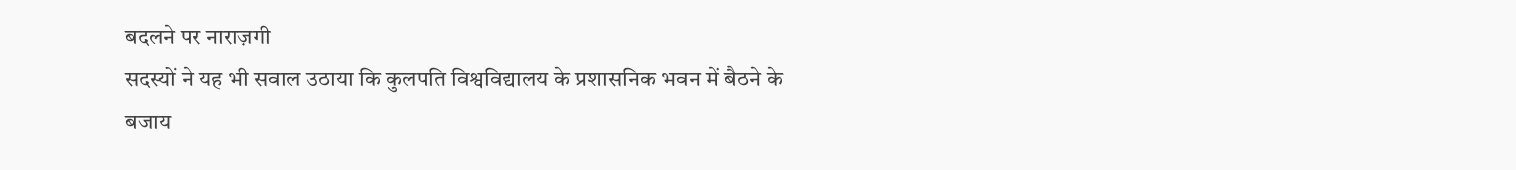बदलने पर नाराज़गी
सदस्यों ने यह भी सवाल उठाया कि कुलपति विश्वविद्यालय के प्रशासनिक भवन में बैठने के बजाय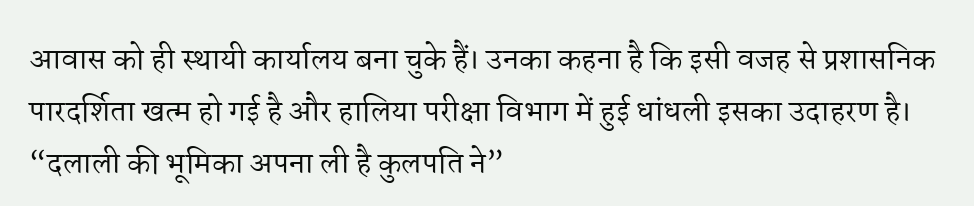आवास को ही स्थायी कार्यालय बना चुके हैं। उनका कहना है कि इसी वजह से प्रशासनिक पारदर्शिता खत्म हो गई है और हालिया परीक्षा विभाग में हुई धांधली इसका उदाहरण है।
“दलाली की भूमिका अपना ली है कुलपति ने”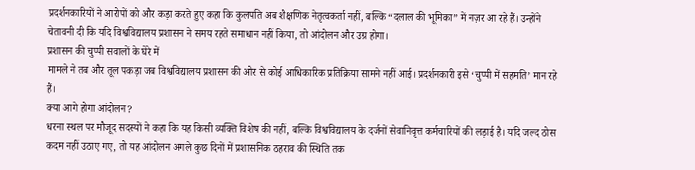प्रदर्शनकारियों ने आरोपों को और कड़ा करते हुए कहा कि कुलपति अब शैक्षणिक नेतृत्वकर्ता नहीं, बल्कि “दलाल की भूमिका” में नज़र आ रहे हैं। उन्होंने चेतावनी दी कि यदि विश्वविद्यालय प्रशासन ने समय रहते समाधान नहीं किया, तो आंदोलन और उग्र होगा।
प्रशासन की चुप्पी सवालों के घेरे में
मामले ने तब और तूल पकड़ा जब विश्वविद्यालय प्रशासन की ओर से कोई आधिकारिक प्रतिक्रिया सामने नहीं आई। प्रदर्शनकारी इसे ‘चुप्पी में सहमति’ मान रहे हैं।
क्या आगे होगा आंदोलन?
धरना स्थल पर मौजूद सदस्यों ने कहा कि यह किसी व्यक्ति विशेष की नहीं, बल्कि विश्वविद्यालय के दर्जनों सेवानिवृत्त कर्मचारियों की लड़ाई है। यदि जल्द ठोस कदम नहीं उठाए गए, तो यह आंदोलन अगले कुछ दिनों में प्रशासनिक ठहराव की स्थिति तक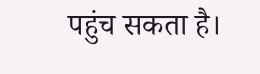पहुंच सकता है।